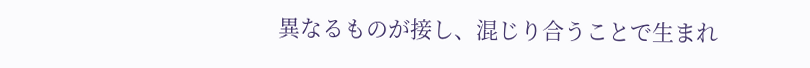異なるものが接し、混じり合うことで生まれ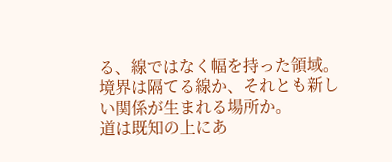る、線ではなく幅を持った領域。
境界は隔てる線か、それとも新しい関係が生まれる場所か。
道は既知の上にあ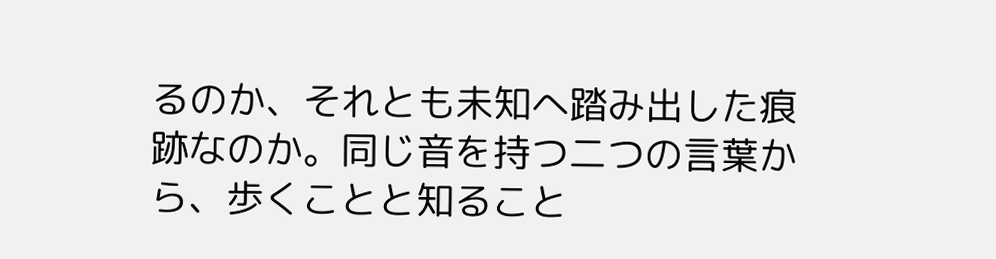るのか、それとも未知へ踏み出した痕跡なのか。同じ音を持つ二つの言葉から、歩くことと知ること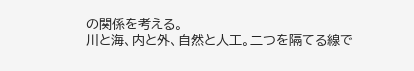の関係を考える。
川と海、内と外、自然と人工。二つを隔てる線で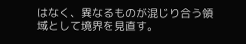はなく、異なるものが混じり合う領域として境界を見直す。